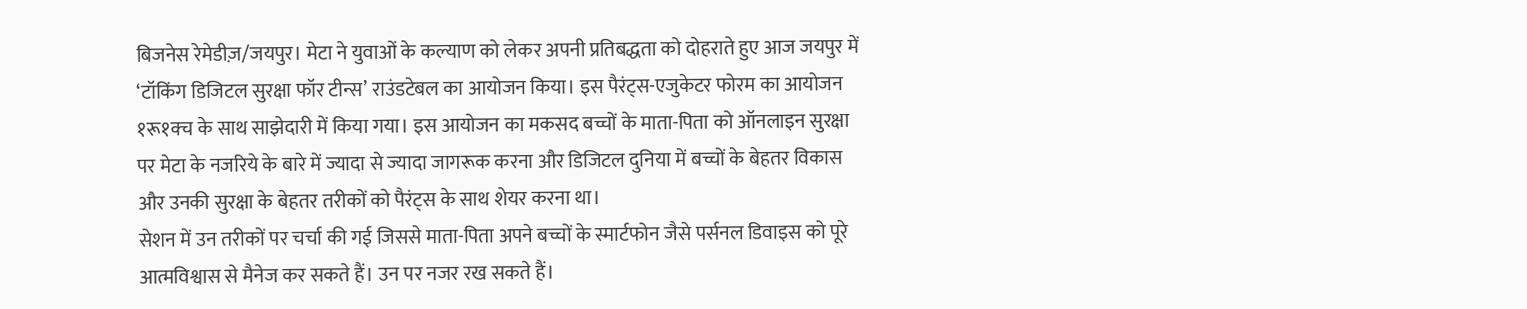बिजनेस रेमेडीज़/जयपुर। मेटा ने युवाओं के कल्याण को लेकर अपनी प्रतिबद्धता को दोहराते हुए आज जयपुर में ‘टॉकिंग डिजिटल सुरक्षा फॉर टीन्स’ राउंडटेबल का आयोजन किया। इस पैरंट्स-एजुकेटर फोरम का आयोजन १रू१क्च के साथ साझेदारी में किया गया। इस आयोजन का मकसद बच्चों के माता-पिता को ऑनलाइन सुरक्षा पर मेटा के नजरिये के बारे में ज्यादा से ज्यादा जागरूक करना और डिजिटल दुनिया में बच्चों के बेहतर विकास और उनकी सुरक्षा के बेहतर तरीकों को पैरंट्स के साथ शेयर करना था।
सेशन में उन तरीकों पर चर्चा की गई जिससे माता-पिता अपने बच्चों के स्मार्टफोन जैसे पर्सनल डिवाइस को पूरे आत्मविश्वास से मैनेज कर सकते हैं। उन पर नजर रख सकते हैं।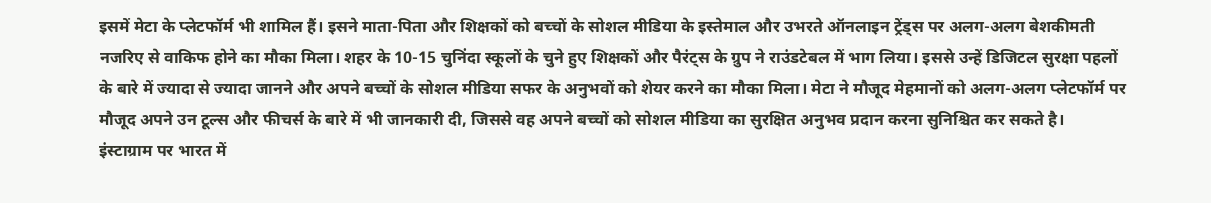इसमें मेटा के प्लेटफॉर्म भी शामिल हैं। इसने माता-पिता और शिक्षकों को बच्चों के सोशल मीडिया के इस्तेमाल और उभरते ऑनलाइन ट्रेंड्स पर अलग-अलग बेशकीमती नजरिए से वाकिफ होने का मौका मिला। शहर के 10-15 चुनिंदा स्कूलों के चुने हुए शिक्षकों और पैरंट्स के ग्रुप ने राउंडटेबल में भाग लिया। इससे उन्हें डिजिटल सुरक्षा पहलों के बारे में ज्यादा से ज्यादा जानने और अपने बच्चों के सोशल मीडिया सफर के अनुभवों को शेयर करने का मौका मिला। मेटा ने मौजूद मेहमानों को अलग-अलग प्लेटफॉर्म पर मौजूद अपने उन टूल्स और फीचर्स के बारे में भी जानकारी दी, जिससे वह अपने बच्चों को सोशल मीडिया का सुरक्षित अनुभव प्रदान करना सुनिश्चित कर सकते है।
इंस्टाग्राम पर भारत में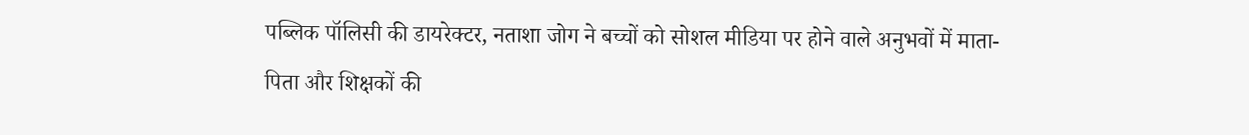पब्लिक पॉलिसी की डायरेक्टर, नताशा जोग ने बच्चों को सोशल मीडिया पर होने वाले अनुभवों में माता-पिता और शिक्षकों की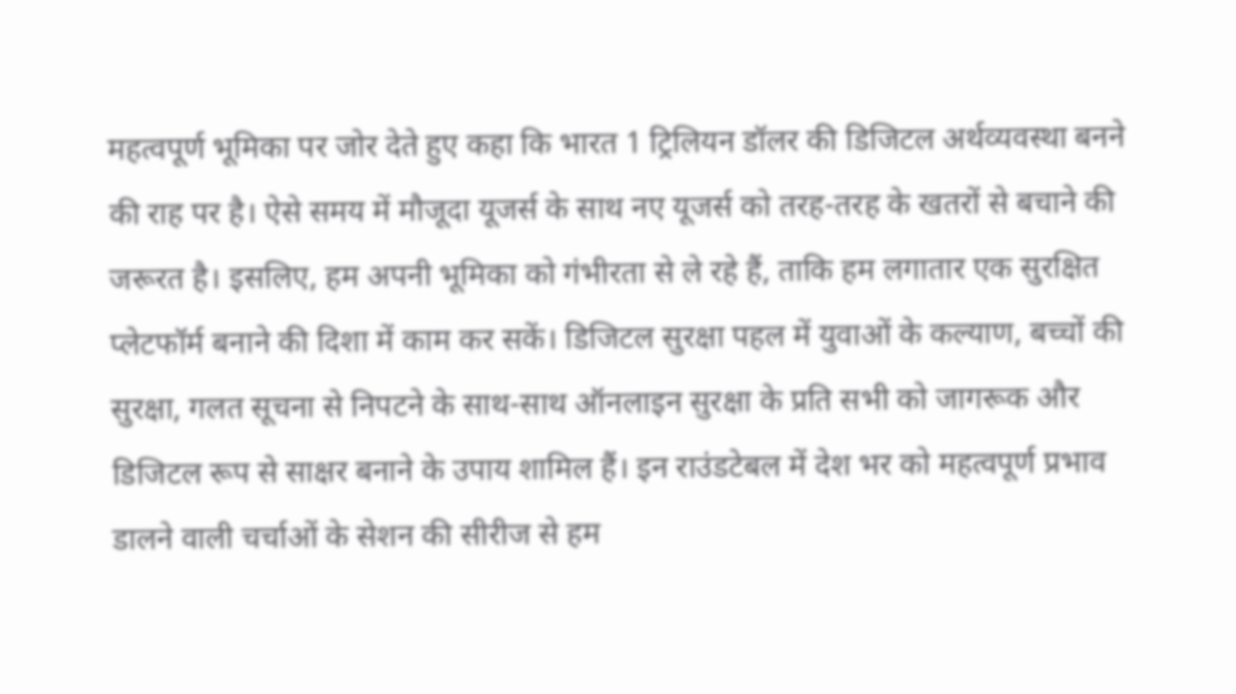महत्वपूर्ण भूमिका पर जोर देते हुए कहा कि भारत 1 ट्रिलियन डॉलर की डिजिटल अर्थव्यवस्था बनने की राह पर है। ऐसे समय में मौजूदा यूजर्स के साथ नए यूजर्स को तरह-तरह के खतरों से बचाने की जरूरत है। इसलिए, हम अपनी भूमिका को गंभीरता से ले रहे हैं, ताकि हम लगातार एक सुरक्षित प्लेटफॉर्म बनाने की दिशा में काम कर सकें। डिजिटल सुरक्षा पहल में युवाओं के कल्याण, बच्चों की सुरक्षा, गलत सूचना से निपटने के साथ-साथ ऑनलाइन सुरक्षा के प्रति सभी को जागरूक और डिजिटल रूप से साक्षर बनाने के उपाय शामिल हैं। इन राउंडटेबल में देश भर को महत्वपूर्ण प्रभाव डालने वाली चर्चाओं के सेशन की सीरीज से हम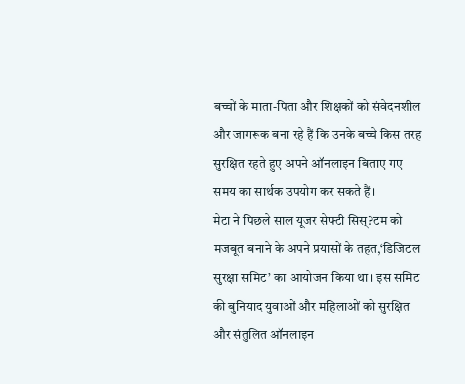बच्चों के माता-पिता और शिक्षकों को संवेदनशील और जागरूक बना रहे हैं कि उनके बच्चे किस तरह सुरक्षित रहते हुए अपने ऑनलाइन बिताए गए समय का सार्थक उपयोग कर सकते हैं।
मेटा ने पिछले साल यूजर सेफ्टी सिस्?टम को मजबूत बनाने के अपने प्रयासों के तहत,‘डिजिटल सुरक्षा समिट’ का आयोजन किया था। इस समिट की बुनियाद युवाओं और महिलाओं को सुरक्षित और संतुलित ऑनलाइन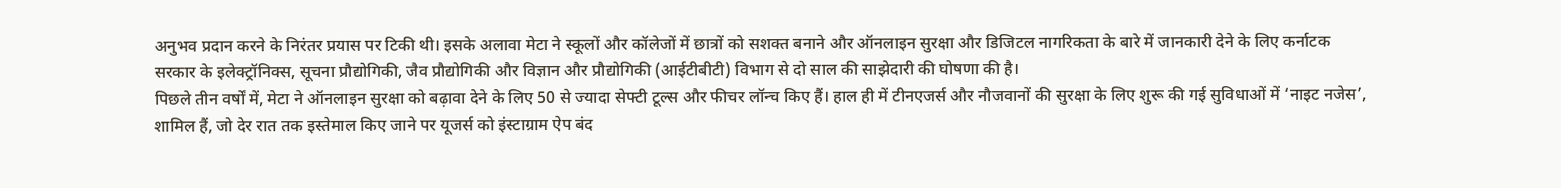अनुभव प्रदान करने के निरंतर प्रयास पर टिकी थी। इसके अलावा मेटा ने स्कूलों और कॉलेजों में छात्रों को सशक्त बनाने और ऑनलाइन सुरक्षा और डिजिटल नागरिकता के बारे में जानकारी देने के लिए कर्नाटक सरकार के इलेक्ट्रॉनिक्स, सूचना प्रौद्योगिकी, जैव प्रौद्योगिकी और विज्ञान और प्रौद्योगिकी (आईटीबीटी) विभाग से दो साल की साझेदारी की घोषणा की है।
पिछले तीन वर्षों में, मेटा ने ऑनलाइन सुरक्षा को बढ़ावा देने के लिए 50 से ज्यादा सेफ्टी टूल्स और फीचर लॉन्च किए हैं। हाल ही में टीनएजर्स और नौजवानों की सुरक्षा के लिए शुरू की गई सुविधाओं में ‘नाइट नजेस’, शामिल हैं, जो देर रात तक इस्तेमाल किए जाने पर यूजर्स को इंस्टाग्राम ऐप बंद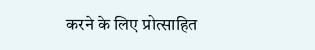करने के लिए प्रोत्साहित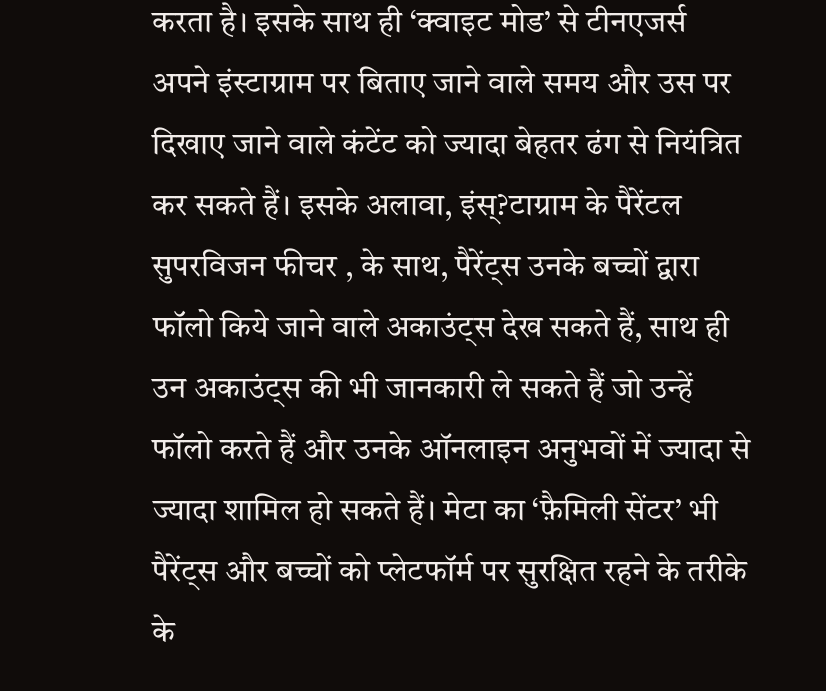करता है। इसके साथ ही ‘क्वाइट मोड’ से टीनएजर्स अपने इंस्टाग्राम पर बिताए जाने वाले समय और उस पर दिखाए जाने वाले कंटेंट को ज्यादा बेहतर ढंग से नियंत्रित कर सकते हैं। इसके अलावा, इंस्?टाग्राम के पैरेंटल सुपरविजन फीचर , के साथ, पैरेंट्स उनके बच्चों द्वारा फॉलो किये जाने वाले अकाउंट्स देख सकते हैं, साथ ही उन अकाउंट्स की भी जानकारी ले सकते हैं जो उन्हें फॉलो करते हैं और उनके ऑनलाइन अनुभवों में ज्यादा से ज्यादा शामिल हो सकते हैं। मेटा का ‘फ़ैमिली सेंटर’ भी पैरेंट्स और बच्चों को प्लेटफॉर्म पर सुरक्षित रहने के तरीके के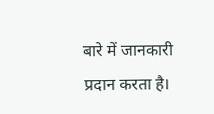बारे में जानकारी प्रदान करता है।